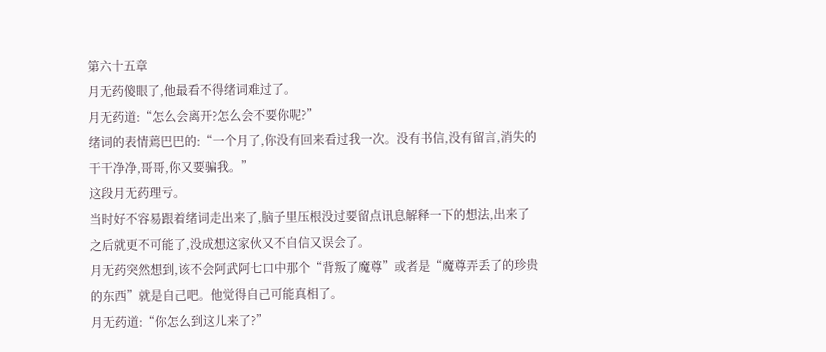第六十五章
月无药傻眼了,他最看不得绪词难过了。
月无药道:“怎么会离开?怎么会不要你呢?”
绪词的表情蔫巴巴的:“一个月了,你没有回来看过我一次。没有书信,没有留言,消失的干干净净,哥哥,你又要骗我。”
这段月无药理亏。
当时好不容易跟着绪词走出来了,脑子里压根没过要留点讯息解释一下的想法,出来了之后就更不可能了,没成想这家伙又不自信又误会了。
月无药突然想到,该不会阿武阿七口中那个“背叛了魔尊”或者是“魔尊弄丢了的珍贵的东西”就是自己吧。他觉得自己可能真相了。
月无药道:“你怎么到这儿来了?”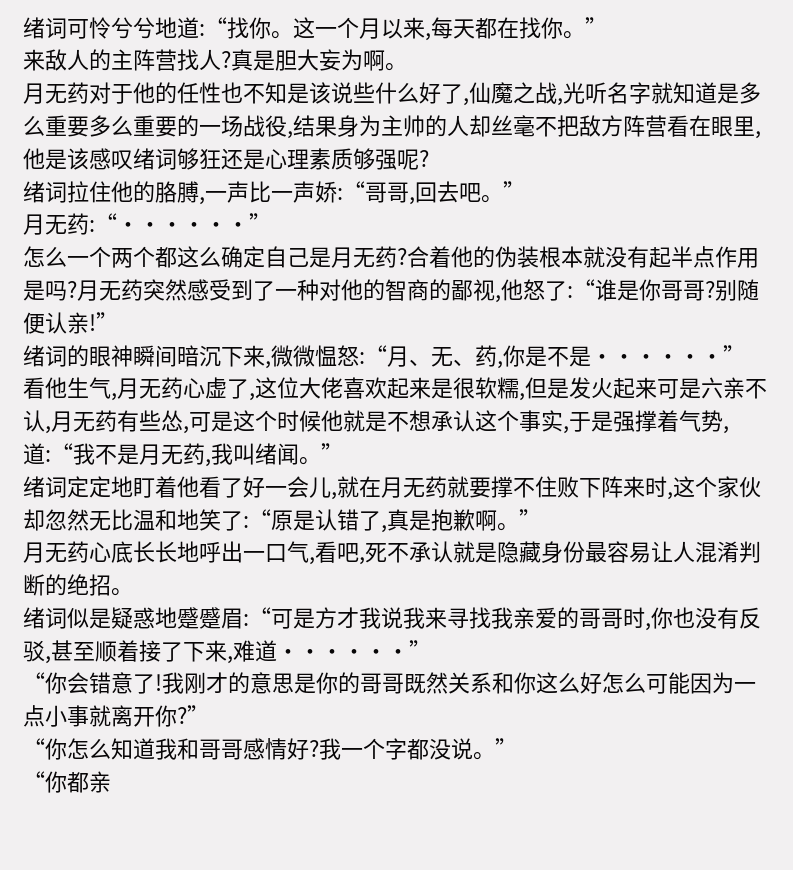绪词可怜兮兮地道:“找你。这一个月以来,每天都在找你。”
来敌人的主阵营找人?真是胆大妄为啊。
月无药对于他的任性也不知是该说些什么好了,仙魔之战,光听名字就知道是多么重要多么重要的一场战役,结果身为主帅的人却丝毫不把敌方阵营看在眼里,他是该感叹绪词够狂还是心理素质够强呢?
绪词拉住他的胳膊,一声比一声娇:“哥哥,回去吧。”
月无药:“······”
怎么一个两个都这么确定自己是月无药?合着他的伪装根本就没有起半点作用是吗?月无药突然感受到了一种对他的智商的鄙视,他怒了:“谁是你哥哥?别随便认亲!”
绪词的眼神瞬间暗沉下来,微微愠怒:“月、无、药,你是不是······”
看他生气,月无药心虚了,这位大佬喜欢起来是很软糯,但是发火起来可是六亲不认,月无药有些怂,可是这个时候他就是不想承认这个事实,于是强撑着气势,道:“我不是月无药,我叫绪闻。”
绪词定定地盯着他看了好一会儿,就在月无药就要撑不住败下阵来时,这个家伙却忽然无比温和地笑了:“原是认错了,真是抱歉啊。”
月无药心底长长地呼出一口气,看吧,死不承认就是隐藏身份最容易让人混淆判断的绝招。
绪词似是疑惑地蹙蹙眉:“可是方才我说我来寻找我亲爱的哥哥时,你也没有反驳,甚至顺着接了下来,难道······”
“你会错意了!我刚才的意思是你的哥哥既然关系和你这么好怎么可能因为一点小事就离开你?”
“你怎么知道我和哥哥感情好?我一个字都没说。”
“你都亲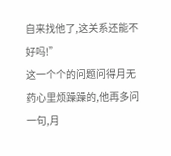自来找他了,这关系还能不好吗!”
这一个个的问题问得月无药心里烦躁躁的,他再多问一句,月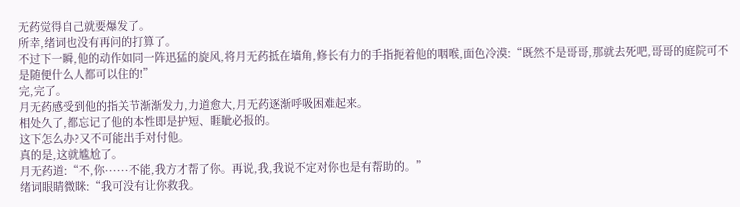无药觉得自己就要爆发了。
所幸,绪词也没有再问的打算了。
不过下一瞬,他的动作如同一阵迅猛的旋风,将月无药抵在墙角,修长有力的手指扼着他的咽喉,面色冷漠:“既然不是哥哥,那就去死吧,哥哥的庭院可不是随便什么人都可以住的!”
完,完了。
月无药感受到他的指关节渐渐发力,力道愈大,月无药逐渐呼吸困难起来。
相处久了,都忘记了他的本性即是护短、睚眦必报的。
这下怎么办?又不可能出手对付他。
真的是,这就尴尬了。
月无药道:“不,你······不能,我方才帮了你。再说,我,我说不定对你也是有帮助的。”
绪词眼睛微眯:“我可没有让你救我。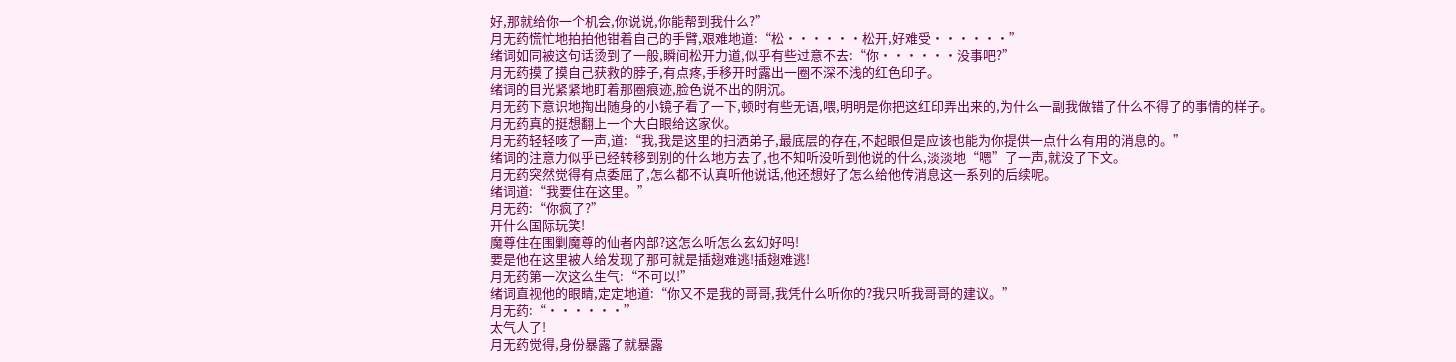好,那就给你一个机会,你说说,你能帮到我什么?”
月无药慌忙地拍拍他钳着自己的手臂,艰难地道:“松······松开,好难受······”
绪词如同被这句话烫到了一般,瞬间松开力道,似乎有些过意不去:“你······没事吧?”
月无药摸了摸自己获救的脖子,有点疼,手移开时露出一圈不深不浅的红色印子。
绪词的目光紧紧地盯着那圈痕迹,脸色说不出的阴沉。
月无药下意识地掏出随身的小镜子看了一下,顿时有些无语,喂,明明是你把这红印弄出来的,为什么一副我做错了什么不得了的事情的样子。
月无药真的挺想翻上一个大白眼给这家伙。
月无药轻轻咳了一声,道:“我,我是这里的扫洒弟子,最底层的存在,不起眼但是应该也能为你提供一点什么有用的消息的。”
绪词的注意力似乎已经转移到别的什么地方去了,也不知听没听到他说的什么,淡淡地“嗯”了一声,就没了下文。
月无药突然觉得有点委屈了,怎么都不认真听他说话,他还想好了怎么给他传消息这一系列的后续呢。
绪词道:“我要住在这里。”
月无药:“你疯了?”
开什么国际玩笑!
魔尊住在围剿魔尊的仙者内部?这怎么听怎么玄幻好吗!
要是他在这里被人给发现了那可就是插翅难逃!插翅难逃!
月无药第一次这么生气:“不可以!”
绪词直视他的眼睛,定定地道:“你又不是我的哥哥,我凭什么听你的?我只听我哥哥的建议。”
月无药:“······”
太气人了!
月无药觉得,身份暴露了就暴露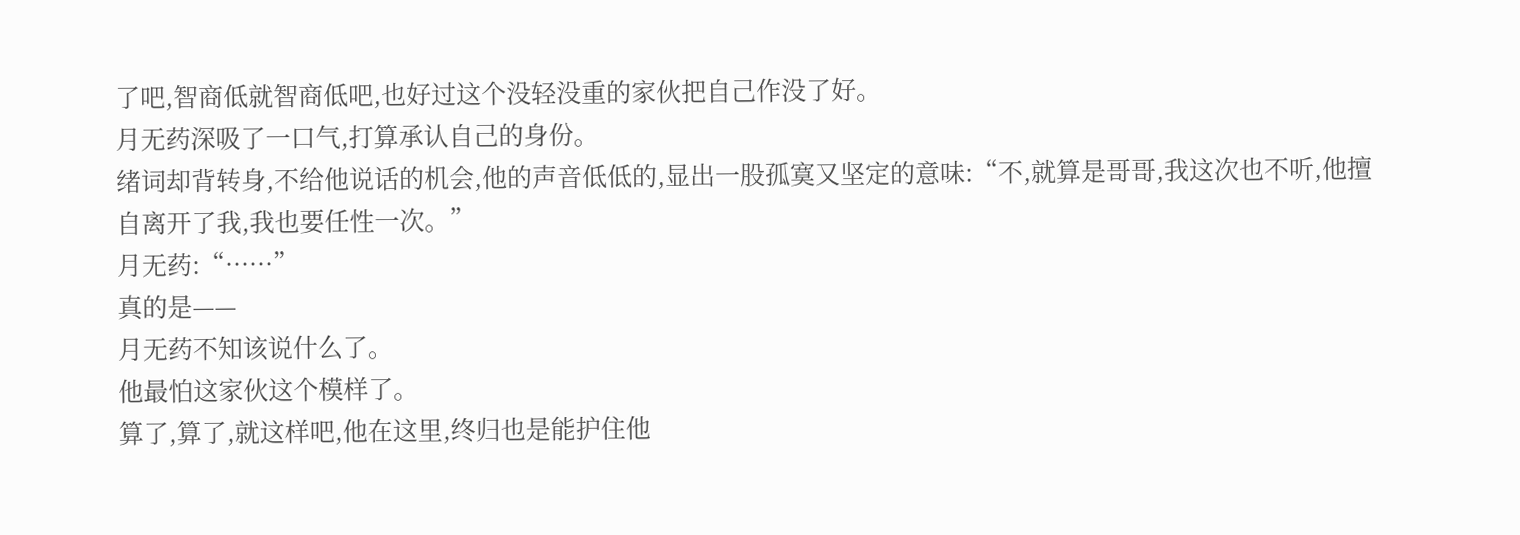了吧,智商低就智商低吧,也好过这个没轻没重的家伙把自己作没了好。
月无药深吸了一口气,打算承认自己的身份。
绪词却背转身,不给他说话的机会,他的声音低低的,显出一股孤寞又坚定的意味:“不,就算是哥哥,我这次也不听,他擅自离开了我,我也要任性一次。”
月无药:“······”
真的是——
月无药不知该说什么了。
他最怕这家伙这个模样了。
算了,算了,就这样吧,他在这里,终归也是能护住他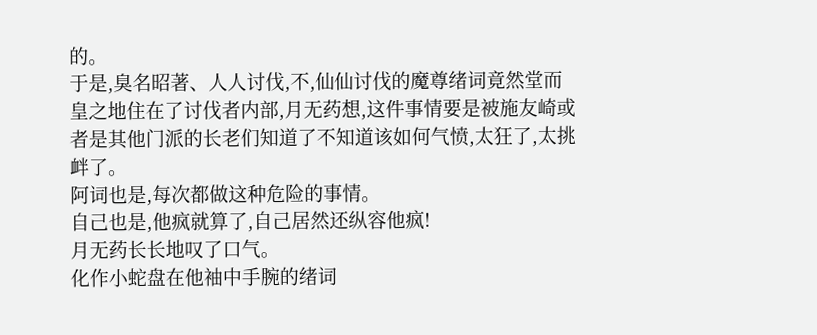的。
于是,臭名昭著、人人讨伐,不,仙仙讨伐的魔尊绪词竟然堂而皇之地住在了讨伐者内部,月无药想,这件事情要是被施友崎或者是其他门派的长老们知道了不知道该如何气愤,太狂了,太挑衅了。
阿词也是,每次都做这种危险的事情。
自己也是,他疯就算了,自己居然还纵容他疯!
月无药长长地叹了口气。
化作小蛇盘在他袖中手腕的绪词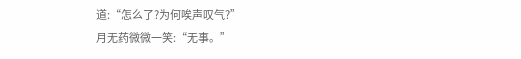道:“怎么了?为何唉声叹气?”
月无药微微一笑:“无事。”